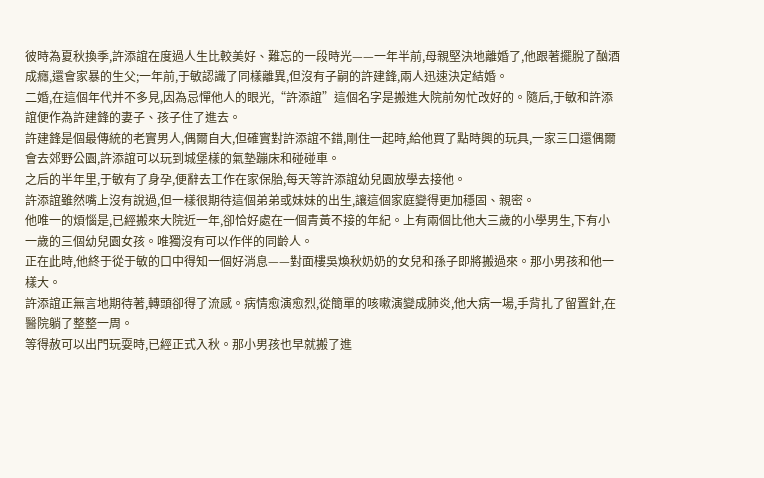彼時為夏秋換季,許添誼在度過人生比較美好、難忘的一段時光——一年半前,母親堅決地離婚了,他跟著擺脫了酗酒成癮,還會家暴的生父;一年前,于敏認識了同樣離異,但沒有子嗣的許建鋒,兩人迅速決定結婚。
二婚,在這個年代并不多見,因為忌憚他人的眼光,“許添誼”這個名字是搬進大院前匆忙改好的。隨后,于敏和許添誼便作為許建鋒的妻子、孩子住了進去。
許建鋒是個最傳統的老實男人,偶爾自大,但確實對許添誼不錯,剛住一起時,給他買了點時興的玩具,一家三口還偶爾會去郊野公園,許添誼可以玩到城堡樣的氣墊蹦床和碰碰車。
之后的半年里,于敏有了身孕,便辭去工作在家保胎,每天等許添誼幼兒園放學去接他。
許添誼雖然嘴上沒有說過,但一樣很期待這個弟弟或妹妹的出生,讓這個家庭變得更加穩固、親密。
他唯一的煩惱是,已經搬來大院近一年,卻恰好處在一個青黃不接的年紀。上有兩個比他大三歲的小學男生,下有小一歲的三個幼兒園女孩。唯獨沒有可以作伴的同齡人。
正在此時,他終于從于敏的口中得知一個好消息——對面樓吳煥秋奶奶的女兒和孫子即將搬過來。那小男孩和他一樣大。
許添誼正無言地期待著,轉頭卻得了流感。病情愈演愈烈,從簡單的咳嗽演變成肺炎,他大病一場,手背扎了留置針,在醫院躺了整整一周。
等得赦可以出門玩耍時,已經正式入秋。那小男孩也早就搬了進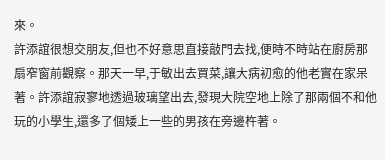來。
許添誼很想交朋友,但也不好意思直接敲門去找,便時不時站在廚房那扇窄窗前觀察。那天一早,于敏出去買菜,讓大病初愈的他老實在家呆著。許添誼寂寥地透過玻璃望出去,發現大院空地上除了那兩個不和他玩的小學生,還多了個矮上一些的男孩在旁邊杵著。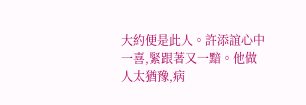大約便是此人。許添誼心中一喜,緊跟著又一黯。他做人太猶豫,病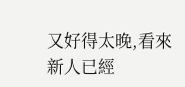又好得太晚,看來新人已經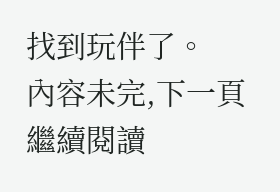找到玩伴了。
內容未完,下一頁繼續閱讀